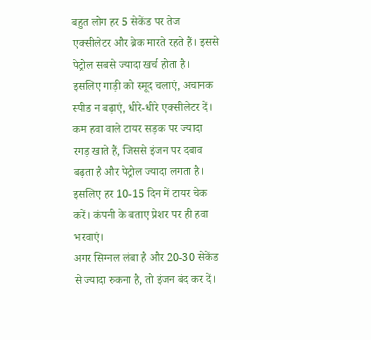बहुत लोग हर 5 सेकेंड पर तेज एक्सीलेटर और ब्रेक मारते रहते हैं। इससे पेट्रोल सबसे ज्यादा खर्च होता है। इसलिए गाड़ी को स्मूद चलाएं, अचानक स्पीड न बढ़ाएं, धीरे-धीरे एक्सीलेटर दें।
कम हवा वाले टायर सड़क पर ज्यादा रगड़ खाते हैं, जिससे इंजन पर दबाव बढ़ता है और पेट्रोल ज्यादा लगता है। इसलिए हर 10-15 दिन में टायर चेक करें। कंपनी के बताए प्रेशर पर ही हवा भरवाएं।
अगर सिग्नल लंबा है और 20-30 सेकेंड से ज्यादा रुकना है, तो इंजन बंद कर दें।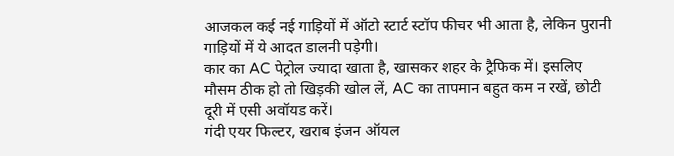आजकल कई नई गाड़ियों में ऑटो स्टार्ट स्टॉप फीचर भी आता है, लेकिन पुरानी गाड़ियों में ये आदत डालनी पड़ेगी।
कार का AC पेट्रोल ज्यादा खाता है, खासकर शहर के ट्रैफिक में। इसलिए मौसम ठीक हो तो खिड़की खोल लें, AC का तापमान बहुत कम न रखें, छोटी दूरी में एसी अवॉयड करें।
गंदी एयर फिल्टर, खराब इंजन ऑयल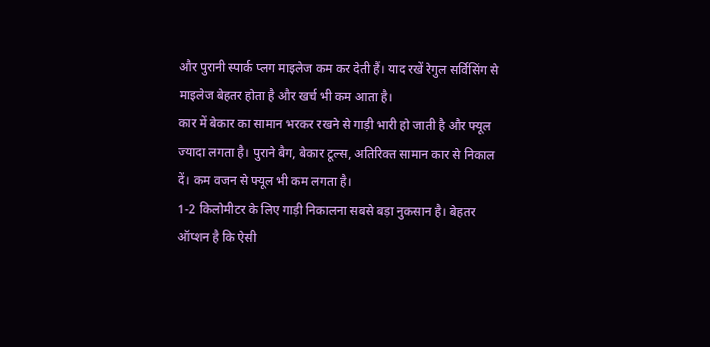और पुरानी स्पार्क प्लग माइलेज कम कर देती हैं। याद रखें रेगुल सर्विसिंग से माइलेज बेहतर होता है और खर्च भी कम आता है।
कार में बेकार का सामान भरकर रखने से गाड़ी भारी हो जाती है और फ्यूल ज्यादा लगता है। पुराने बैग, बेकार टूल्स, अतिरिक्त सामान कार से निकाल दें। कम वजन से फ्यूल भी कम लगता है।
1-2 किलोमीटर के लिए गाड़ी निकालना सबसे बड़ा नुकसान है। बेहतर ऑप्शन है कि ऐसी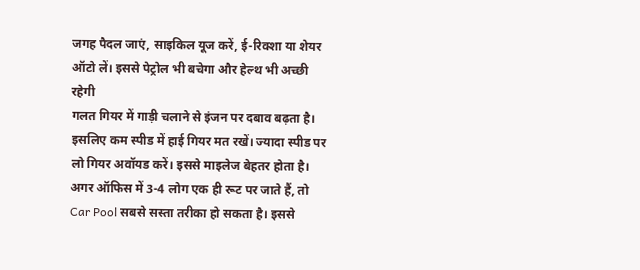जगह पैदल जाएं, साइकिल यूज करें, ई-रिक्शा या शेयर ऑटो लें। इससे पेट्रोल भी बचेगा और हेल्थ भी अच्छी रहेगी
गलत गियर में गाड़ी चलाने से इंजन पर दबाव बढ़ता है। इसलिए कम स्पीड में हाई गियर मत रखें। ज्यादा स्पीड पर लो गियर अवॉयड करें। इससे माइलेज बेहतर होता है।
अगर ऑफिस में 3-4 लोग एक ही रूट पर जाते हैं, तो Car Pool सबसे सस्ता तरीका हो सकता है। इससे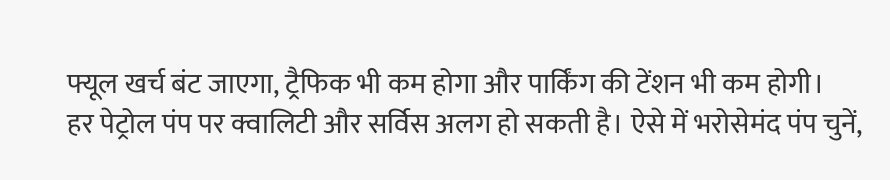फ्यूल खर्च बंट जाएगा, ट्रैफिक भी कम होगा और पार्किंग की टेंशन भी कम होगी।
हर पेट्रोल पंप पर क्वालिटी और सर्विस अलग हो सकती है। ऐसे में भरोसेमंद पंप चुनें,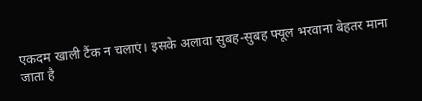एकदम खाली टैंक न चलाएं। इसके अलावा सुबह-सुबह फ्यूल भरवाना बेहतर माना जाता है